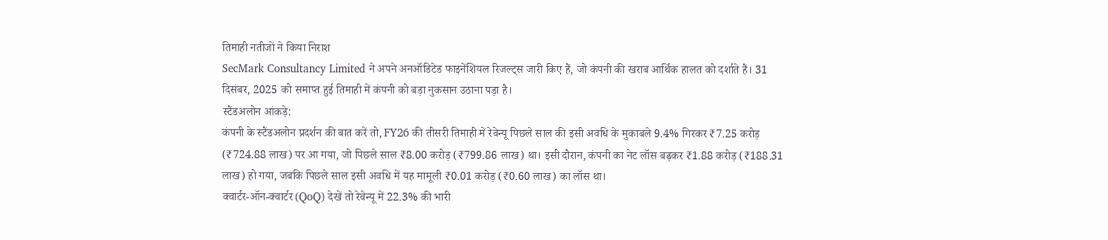तिमाही नतीजों ने किया निराश
SecMark Consultancy Limited ने अपने अनऑडिटेड फाइनेंशियल रिजल्ट्स जारी किए हैं, जो कंपनी की खराब आर्थिक हालत को दर्शाते हैं। 31 दिसंबर, 2025 को समाप्त हुई तिमाही में कंपनी को बड़ा नुकसान उठाना पड़ा है।
स्टैंडअलोन आंकड़े:
कंपनी के स्टैंडअलोन प्रदर्शन की बात करें तो, FY26 की तीसरी तिमाही में रेवेन्यू पिछले साल की इसी अवधि के मुकाबले 9.4% गिरकर ₹7.25 करोड़ (₹724.88 लाख) पर आ गया, जो पिछले साल ₹8.00 करोड़ (₹799.86 लाख) था। इसी दौरान, कंपनी का नेट लॉस बढ़कर ₹1.88 करोड़ (₹188.31 लाख) हो गया, जबकि पिछले साल इसी अवधि में यह मामूली ₹0.01 करोड़ (₹0.60 लाख) का लॉस था।
क्वार्टर-ऑन-क्वार्टर (QoQ) देखें तो रेवेन्यू में 22.3% की भारी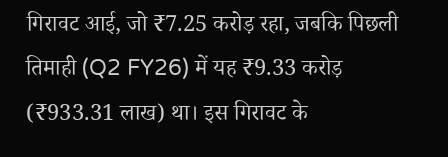गिरावट आई, जो ₹7.25 करोड़ रहा, जबकि पिछली तिमाही (Q2 FY26) में यह ₹9.33 करोड़ (₹933.31 लाख) था। इस गिरावट के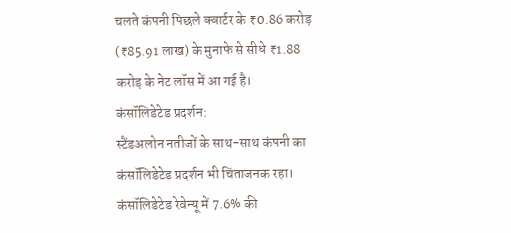चलते कंपनी पिछले क्वार्टर के ₹0.86 करोड़ (₹85.91 लाख) के मुनाफे से सीधे ₹1.88 करोड़ के नेट लॉस में आ गई है।
कंसॉलिडेटेड प्रदर्शन:
स्टैंडअलोन नतीजों के साथ-साथ कंपनी का कंसॉलिडेटेड प्रदर्शन भी चिंताजनक रहा। कंसॉलिडेटेड रेवेन्यू में 7.6% की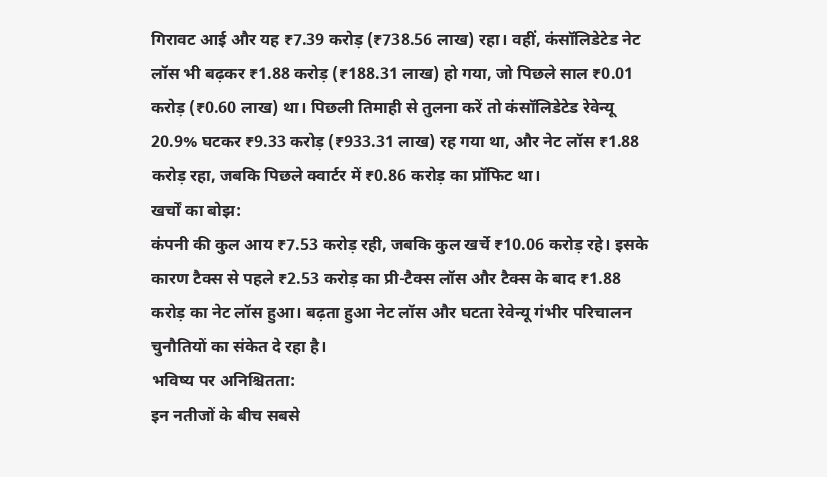गिरावट आई और यह ₹7.39 करोड़ (₹738.56 लाख) रहा। वहीं, कंसॉलिडेटेड नेट लॉस भी बढ़कर ₹1.88 करोड़ (₹188.31 लाख) हो गया, जो पिछले साल ₹0.01 करोड़ (₹0.60 लाख) था। पिछली तिमाही से तुलना करें तो कंसॉलिडेटेड रेवेन्यू 20.9% घटकर ₹9.33 करोड़ (₹933.31 लाख) रह गया था, और नेट लॉस ₹1.88 करोड़ रहा, जबकि पिछले क्वार्टर में ₹0.86 करोड़ का प्रॉफिट था।
खर्चों का बोझ:
कंपनी की कुल आय ₹7.53 करोड़ रही, जबकि कुल खर्चे ₹10.06 करोड़ रहे। इसके कारण टैक्स से पहले ₹2.53 करोड़ का प्री-टैक्स लॉस और टैक्स के बाद ₹1.88 करोड़ का नेट लॉस हुआ। बढ़ता हुआ नेट लॉस और घटता रेवेन्यू गंभीर परिचालन चुनौतियों का संकेत दे रहा है।
भविष्य पर अनिश्चितता:
इन नतीजों के बीच सबसे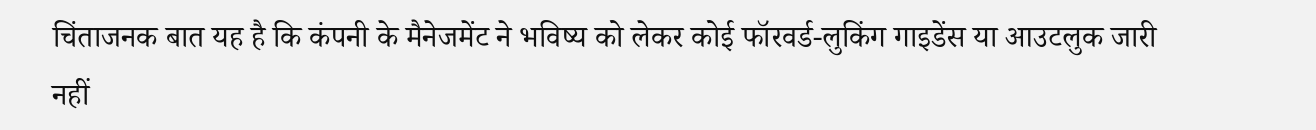चिंताजनक बात यह है कि कंपनी के मैनेजमेंट ने भविष्य को लेकर कोई फॉरवर्ड-लुकिंग गाइडेंस या आउटलुक जारी नहीं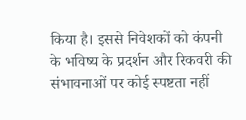किया है। इससे निवेशकों को कंपनी के भविष्य के प्रदर्शन और रिकवरी की संभावनाओं पर कोई स्पष्टता नहीं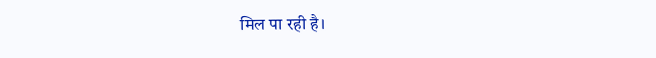मिल पा रही है।